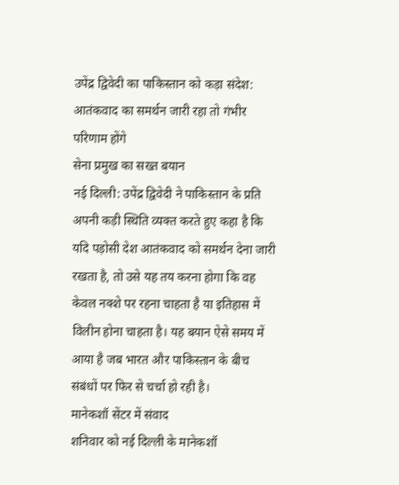उपेंद्र द्विवेदी का पाकिस्तान को कड़ा संदेश: आतंकवाद का समर्थन जारी रहा तो गंभीर परिणाम होंगे
सेना प्रमुख का सख्त बयान
नई दिल्ली: उपेंद्र द्विवेदी ने पाकिस्तान के प्रति अपनी कड़ी स्थिति व्यक्त करते हुए कहा है कि यदि पड़ोसी देश आतंकवाद को समर्थन देना जारी रखता है, तो उसे यह तय करना होगा कि वह केवल नक्शे पर रहना चाहता है या इतिहास में विलीन होना चाहता है। यह बयान ऐसे समय में आया है जब भारत और पाकिस्तान के बीच संबंधों पर फिर से चर्चा हो रही है।
मानेकशॉ सेंटर में संवाद
शनिवार को नई दिल्ली के मानेकशॉ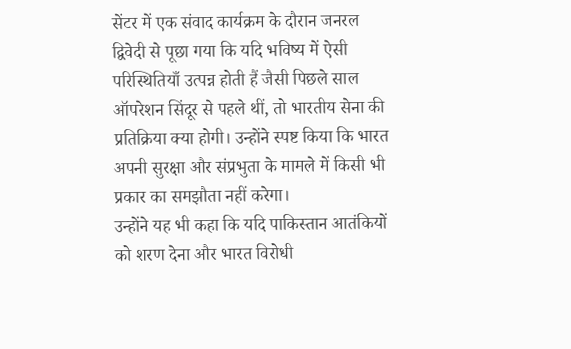सेंटर में एक संवाद कार्यक्रम के दौरान जनरल द्विवेदी से पूछा गया कि यदि भविष्य में ऐसी परिस्थितियाँ उत्पन्न होती हैं जैसी पिछले साल ऑपरेशन सिंदूर से पहले थीं, तो भारतीय सेना की प्रतिक्रिया क्या होगी। उन्होंने स्पष्ट किया कि भारत अपनी सुरक्षा और संप्रभुता के मामले में किसी भी प्रकार का समझौता नहीं करेगा।
उन्होंने यह भी कहा कि यदि पाकिस्तान आतंकियों को शरण देना और भारत विरोधी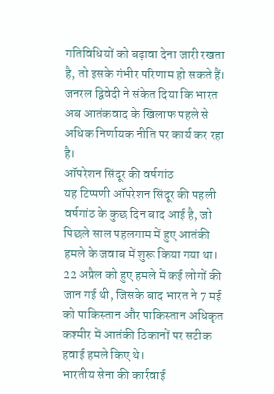गतिविधियों को बढ़ावा देना जारी रखता है, तो इसके गंभीर परिणाम हो सकते हैं। जनरल द्विवेदी ने संकेत दिया कि भारत अब आतंकवाद के खिलाफ पहले से अधिक निर्णायक नीति पर कार्य कर रहा है।
ऑपरेशन सिंदूर की वर्षगांठ
यह टिप्पणी ऑपरेशन सिंदूर की पहली वर्षगांठ के कुछ दिन बाद आई है, जो पिछले साल पहलगाम में हुए आतंकी हमले के जवाब में शुरू किया गया था। 22 अप्रैल को हुए हमले में कई लोगों की जान गई थी, जिसके बाद भारत ने 7 मई को पाकिस्तान और पाकिस्तान अधिकृत कश्मीर में आतंकी ठिकानों पर सटीक हवाई हमले किए थे।
भारतीय सेना की कार्रवाई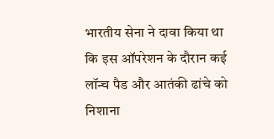भारतीय सेना ने दावा किया था कि इस ऑपरेशन के दौरान कई लॉन्च पैड और आतंकी ढांचे को निशाना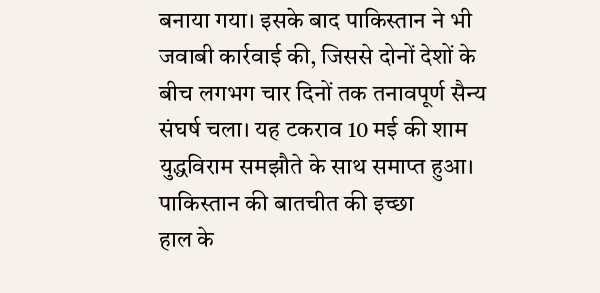बनाया गया। इसके बाद पाकिस्तान ने भी जवाबी कार्रवाई की, जिससे दोनों देशों के बीच लगभग चार दिनों तक तनावपूर्ण सैन्य संघर्ष चला। यह टकराव 10 मई की शाम युद्धविराम समझौते के साथ समाप्त हुआ।
पाकिस्तान की बातचीत की इच्छा
हाल के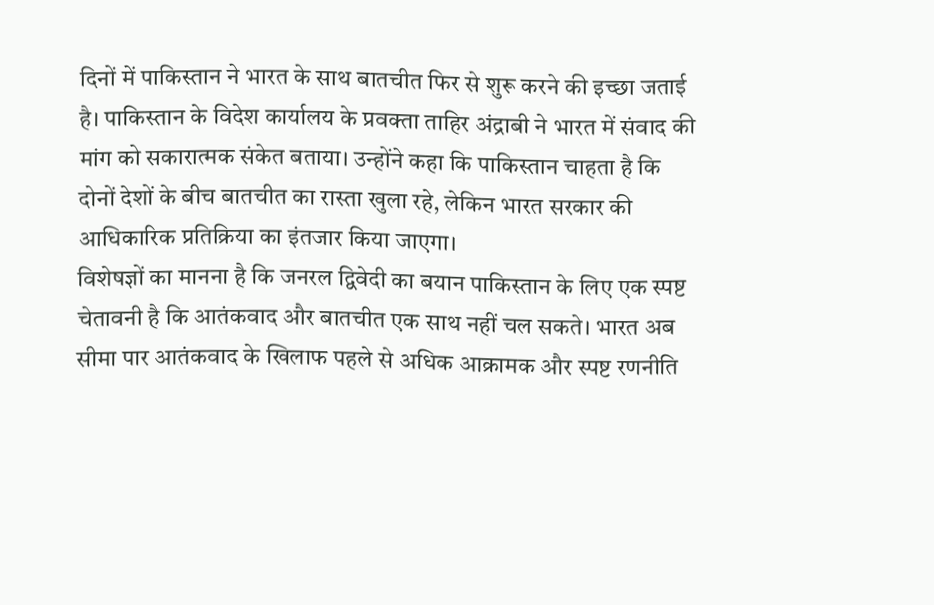दिनों में पाकिस्तान ने भारत के साथ बातचीत फिर से शुरू करने की इच्छा जताई है। पाकिस्तान के विदेश कार्यालय के प्रवक्ता ताहिर अंद्राबी ने भारत में संवाद की मांग को सकारात्मक संकेत बताया। उन्होंने कहा कि पाकिस्तान चाहता है कि दोनों देशों के बीच बातचीत का रास्ता खुला रहे, लेकिन भारत सरकार की आधिकारिक प्रतिक्रिया का इंतजार किया जाएगा।
विशेषज्ञों का मानना है कि जनरल द्विवेदी का बयान पाकिस्तान के लिए एक स्पष्ट चेतावनी है कि आतंकवाद और बातचीत एक साथ नहीं चल सकते। भारत अब सीमा पार आतंकवाद के खिलाफ पहले से अधिक आक्रामक और स्पष्ट रणनीति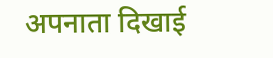अपनाता दिखाई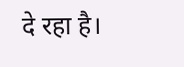दे रहा है।